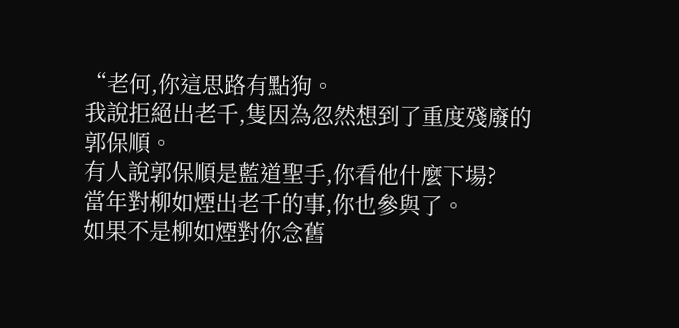“老何,你這思路有點狗。
我說拒絕出老千,隻因為忽然想到了重度殘廢的郭保順。
有人說郭保順是藍道聖手,你看他什麼下場?
當年對柳如煙出老千的事,你也參與了。
如果不是柳如煙對你念舊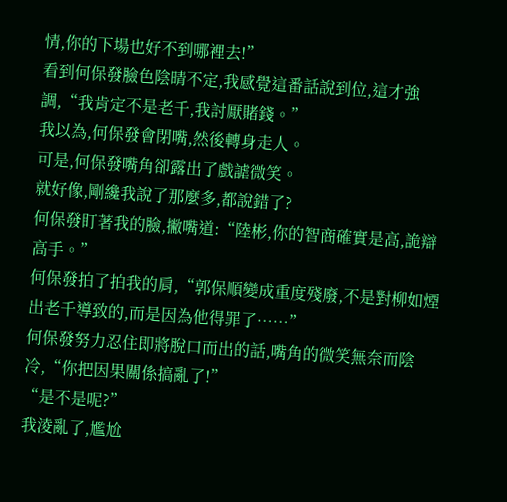情,你的下場也好不到哪裡去!”
看到何保發臉色陰晴不定,我感覺這番話說到位,這才強調,“我肯定不是老千,我討厭賭錢。”
我以為,何保發會閉嘴,然後轉身走人。
可是,何保發嘴角卻露出了戲謔微笑。
就好像,剛纔我說了那麼多,都說錯了?
何保發盯著我的臉,撇嘴道:“陸彬,你的智商確實是高,詭辯高手。”
何保發拍了拍我的肩,“郭保順變成重度殘廢,不是對柳如煙出老千導致的,而是因為他得罪了……”
何保發努力忍住即將脫口而出的話,嘴角的微笑無奈而陰冷,“你把因果關係搞亂了!”
“是不是呢?”
我淩亂了,尷尬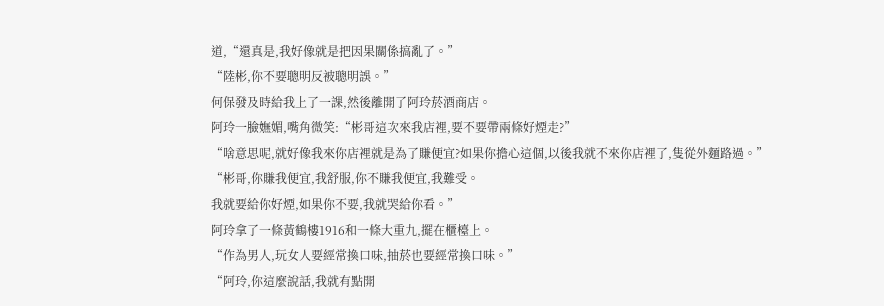道,“還真是,我好像就是把因果關係搞亂了。”
“陸彬,你不要聰明反被聰明誤。”
何保發及時給我上了一課,然後離開了阿玲菸酒商店。
阿玲一臉嫵媚,嘴角微笑:“彬哥這次來我店裡,要不要帶兩條好煙走?”
“啥意思呢,就好像我來你店裡就是為了賺便宜?如果你擔心這個,以後我就不來你店裡了,隻從外麵路過。”
“彬哥,你賺我便宜,我舒服,你不賺我便宜,我難受。
我就要給你好煙,如果你不要,我就哭給你看。”
阿玲拿了一條黃鶴樓1916和一條大重九,擺在櫃檯上。
“作為男人,玩女人要經常換口味,抽菸也要經常換口味。”
“阿玲,你這麼說話,我就有點開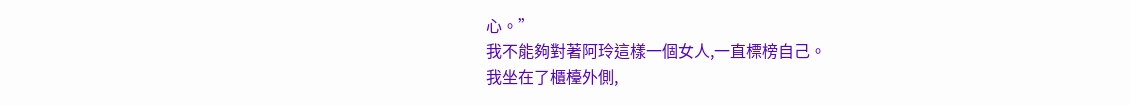心。”
我不能夠對著阿玲這樣一個女人,一直標榜自己。
我坐在了櫃檯外側,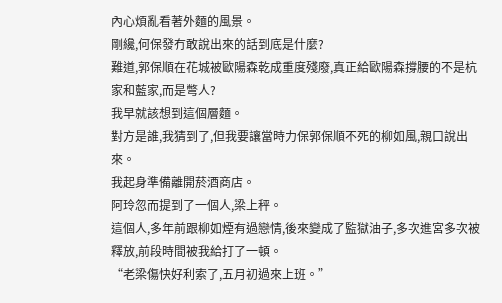內心煩亂看著外麵的風景。
剛纔,何保發冇敢說出來的話到底是什麼?
難道,郭保順在花城被歐陽森乾成重度殘廢,真正給歐陽森撐腰的不是杭家和藍家,而是彆人?
我早就該想到這個層麵。
對方是誰,我猜到了,但我要讓當時力保郭保順不死的柳如風,親口說出來。
我起身準備離開菸酒商店。
阿玲忽而提到了一個人,梁上秤。
這個人,多年前跟柳如煙有過戀情,後來變成了監獄油子,多次進宮多次被釋放,前段時間被我給打了一頓。
“老梁傷快好利索了,五月初過來上班。”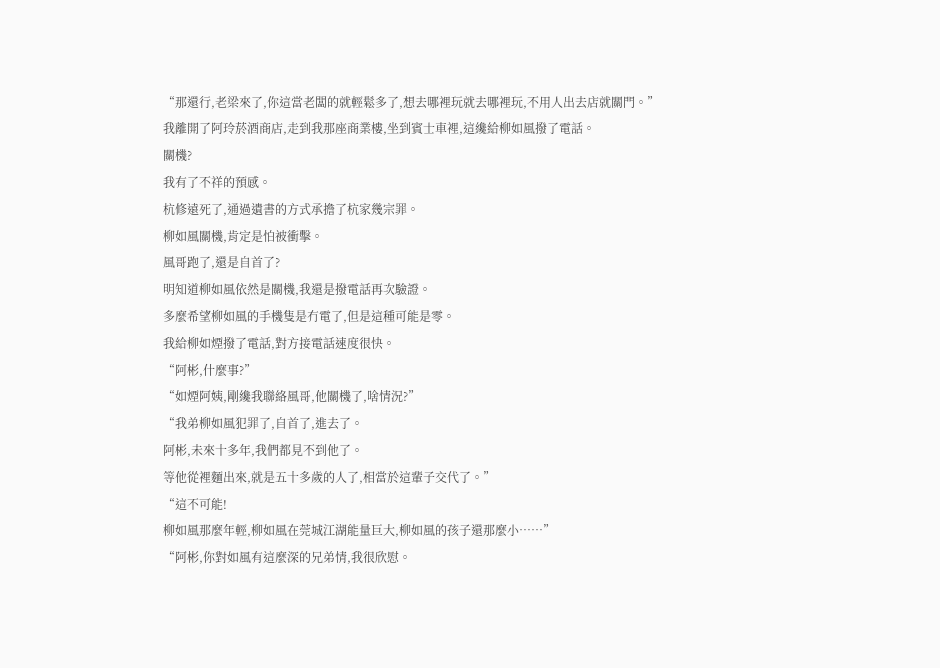“那還行,老梁來了,你這當老闆的就輕鬆多了,想去哪裡玩就去哪裡玩,不用人出去店就關門。”
我離開了阿玲菸酒商店,走到我那座商業樓,坐到賓士車裡,這纔給柳如風撥了電話。
關機?
我有了不祥的預感。
杭修遠死了,通過遺書的方式承擔了杭家幾宗罪。
柳如風關機,肯定是怕被衝擊。
風哥跑了,還是自首了?
明知道柳如風依然是關機,我還是撥電話再次驗證。
多麼希望柳如風的手機隻是冇電了,但是這種可能是零。
我給柳如煙撥了電話,對方接電話速度很快。
“阿彬,什麼事?”
“如煙阿姨,剛纔我聯絡風哥,他關機了,啥情況?”
“我弟柳如風犯罪了,自首了,進去了。
阿彬,未來十多年,我們都見不到他了。
等他從裡麵出來,就是五十多歲的人了,相當於這輩子交代了。”
“這不可能!
柳如風那麼年輕,柳如風在莞城江湖能量巨大,柳如風的孩子還那麼小……”
“阿彬,你對如風有這麼深的兄弟情,我很欣慰。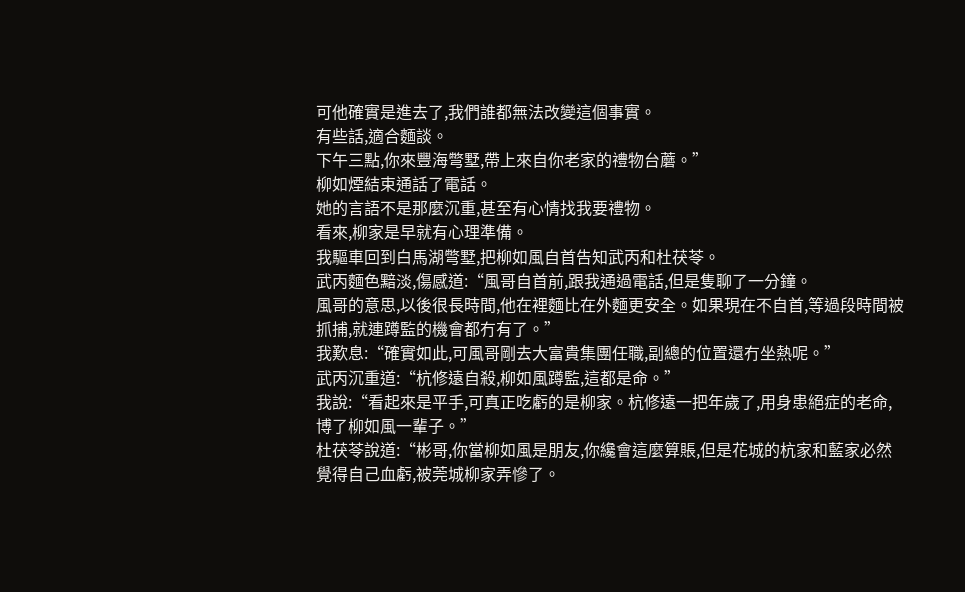可他確實是進去了,我們誰都無法改變這個事實。
有些話,適合麵談。
下午三點,你來豐海彆墅,帶上來自你老家的禮物台蘑。”
柳如煙結束通話了電話。
她的言語不是那麼沉重,甚至有心情找我要禮物。
看來,柳家是早就有心理準備。
我驅車回到白馬湖彆墅,把柳如風自首告知武丙和杜茯苓。
武丙麵色黯淡,傷感道:“風哥自首前,跟我通過電話,但是隻聊了一分鐘。
風哥的意思,以後很長時間,他在裡麵比在外麵更安全。如果現在不自首,等過段時間被抓捕,就連蹲監的機會都冇有了。”
我歎息:“確實如此,可風哥剛去大富貴集團任職,副總的位置還冇坐熱呢。”
武丙沉重道:“杭修遠自殺,柳如風蹲監,這都是命。”
我說:“看起來是平手,可真正吃虧的是柳家。杭修遠一把年歲了,用身患絕症的老命,博了柳如風一輩子。”
杜茯苓說道:“彬哥,你當柳如風是朋友,你纔會這麼算賬,但是花城的杭家和藍家必然覺得自己血虧,被莞城柳家弄慘了。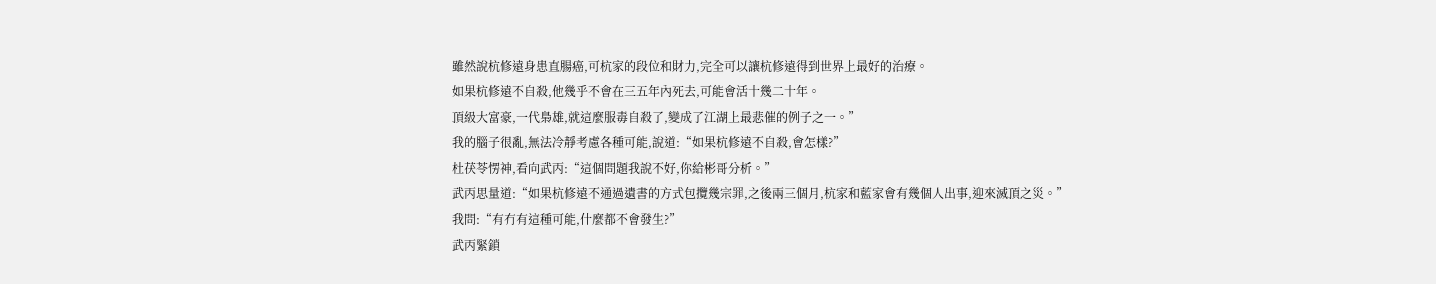雖然說杭修遠身患直腸癌,可杭家的段位和財力,完全可以讓杭修遠得到世界上最好的治療。
如果杭修遠不自殺,他幾乎不會在三五年內死去,可能會活十幾二十年。
頂級大富豪,一代梟雄,就這麼服毒自殺了,變成了江湖上最悲催的例子之一。”
我的腦子很亂,無法冷靜考慮各種可能,說道:“如果杭修遠不自殺,會怎樣?”
杜茯苓愣神,看向武丙:“這個問題我說不好,你給彬哥分析。”
武丙思量道:“如果杭修遠不通過遺書的方式包攬幾宗罪,之後兩三個月,杭家和藍家會有幾個人出事,迎來滅頂之災。”
我問:“有冇有這種可能,什麼都不會發生?”
武丙緊鎖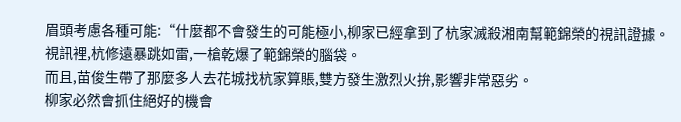眉頭考慮各種可能:“什麼都不會發生的可能極小,柳家已經拿到了杭家滅殺湘南幫範錦榮的視訊證據。
視訊裡,杭修遠暴跳如雷,一槍乾爆了範錦榮的腦袋。
而且,苗俊生帶了那麼多人去花城找杭家算賬,雙方發生激烈火拚,影響非常惡劣。
柳家必然會抓住絕好的機會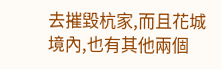去摧毀杭家,而且花城境內,也有其他兩個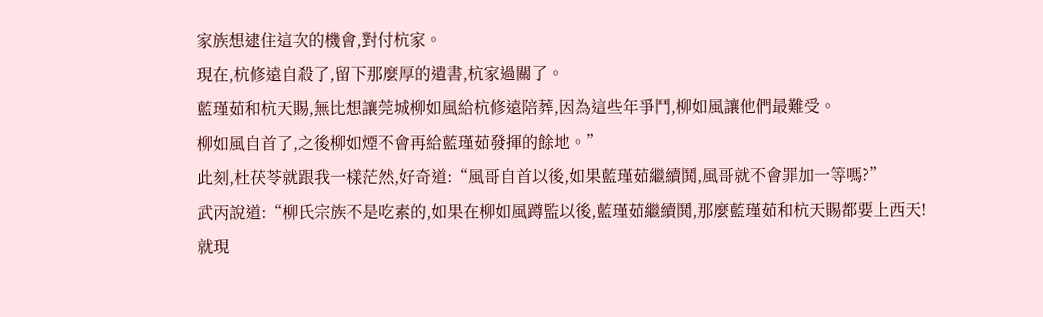家族想逮住這次的機會,對付杭家。
現在,杭修遠自殺了,留下那麼厚的遺書,杭家過關了。
藍瑾茹和杭天賜,無比想讓莞城柳如風給杭修遠陪葬,因為這些年爭鬥,柳如風讓他們最難受。
柳如風自首了,之後柳如煙不會再給藍瑾茹發揮的餘地。”
此刻,杜茯苓就跟我一樣茫然,好奇道:“風哥自首以後,如果藍瑾茹繼續鬨,風哥就不會罪加一等嗎?”
武丙說道:“柳氏宗族不是吃素的,如果在柳如風蹲監以後,藍瑾茹繼續鬨,那麼藍瑾茹和杭天賜都要上西天!
就現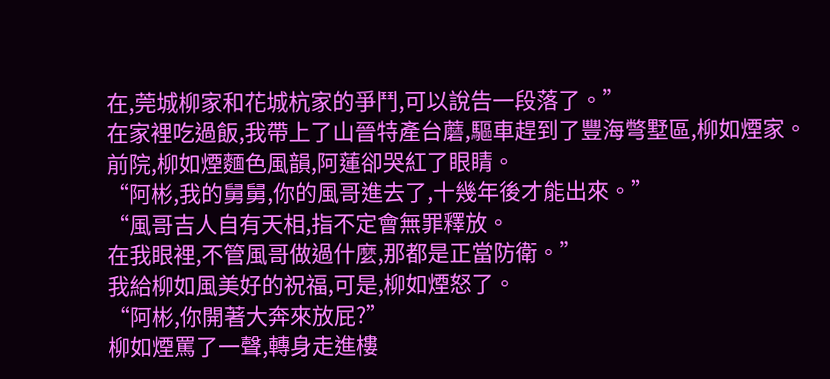在,莞城柳家和花城杭家的爭鬥,可以說告一段落了。”
在家裡吃過飯,我帶上了山晉特產台蘑,驅車趕到了豐海彆墅區,柳如煙家。
前院,柳如煙麵色風韻,阿蓮卻哭紅了眼睛。
“阿彬,我的舅舅,你的風哥進去了,十幾年後才能出來。”
“風哥吉人自有天相,指不定會無罪釋放。
在我眼裡,不管風哥做過什麼,那都是正當防衛。”
我給柳如風美好的祝福,可是,柳如煙怒了。
“阿彬,你開著大奔來放屁?”
柳如煙罵了一聲,轉身走進樓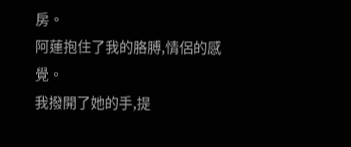房。
阿蓮抱住了我的胳膊,情侶的感覺。
我撥開了她的手,提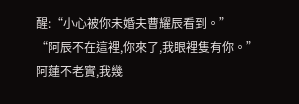醒:“小心被你未婚夫曹耀辰看到。”
“阿辰不在這裡,你來了,我眼裡隻有你。”
阿蓮不老實,我幾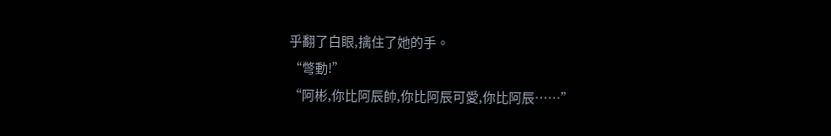乎翻了白眼,擒住了她的手。
“彆動!”
“阿彬,你比阿辰帥,你比阿辰可愛,你比阿辰……”